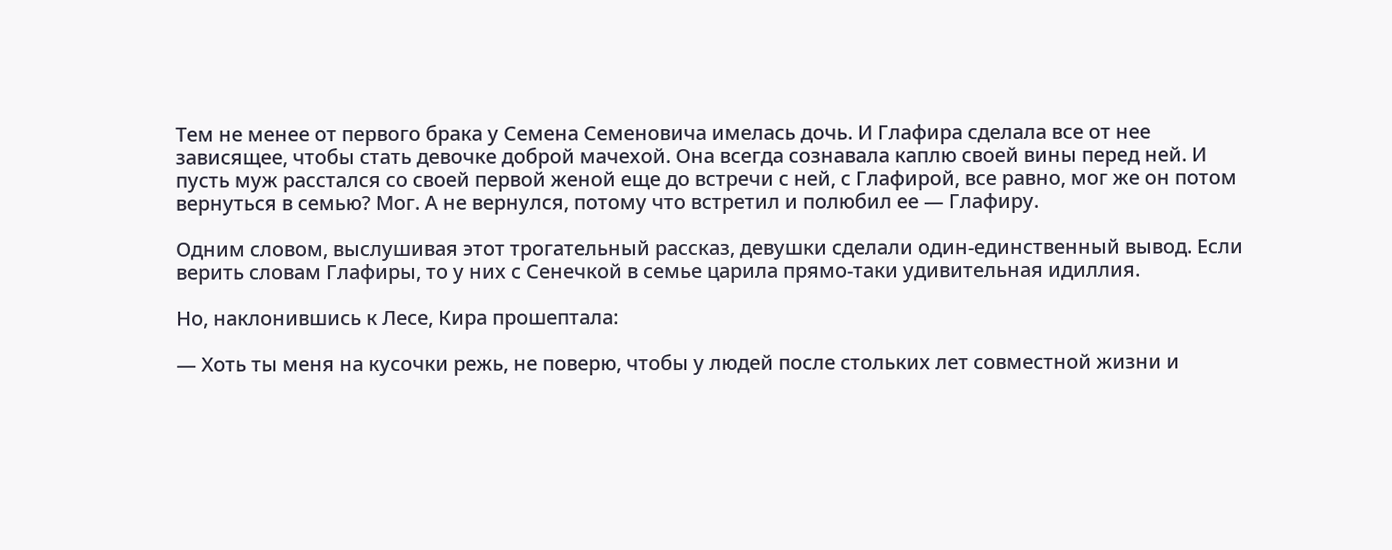Тем не менее от первого брака у Семена Семеновича имелась дочь. И Глафира сделала все от нее зависящее, чтобы стать девочке доброй мачехой. Она всегда сознавала каплю своей вины перед ней. И пусть муж расстался со своей первой женой еще до встречи с ней, с Глафирой, все равно, мог же он потом вернуться в семью? Мог. А не вернулся, потому что встретил и полюбил ее — Глафиру.

Одним словом, выслушивая этот трогательный рассказ, девушки сделали один-единственный вывод. Если верить словам Глафиры, то у них с Сенечкой в семье царила прямо-таки удивительная идиллия.

Но, наклонившись к Лесе, Кира прошептала:

— Хоть ты меня на кусочки режь, не поверю, чтобы у людей после стольких лет совместной жизни и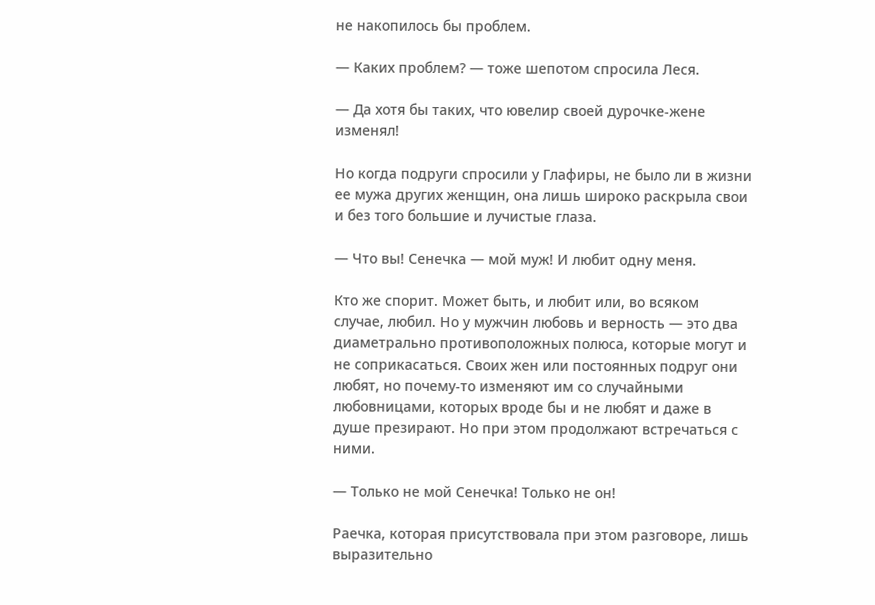не накопилось бы проблем.

— Каких проблем? — тоже шепотом спросила Леся.

— Да хотя бы таких, что ювелир своей дурочке-жене изменял!

Но когда подруги спросили у Глафиры, не было ли в жизни ее мужа других женщин, она лишь широко раскрыла свои и без того большие и лучистые глаза.

— Что вы! Сенечка — мой муж! И любит одну меня.

Кто же спорит. Может быть, и любит или, во всяком случае, любил. Но у мужчин любовь и верность — это два диаметрально противоположных полюса, которые могут и не соприкасаться. Своих жен или постоянных подруг они любят, но почему-то изменяют им со случайными любовницами, которых вроде бы и не любят и даже в душе презирают. Но при этом продолжают встречаться с ними.

— Только не мой Сенечка! Только не он!

Раечка, которая присутствовала при этом разговоре, лишь выразительно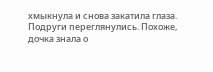хмыкнула и снова закатила глаза. Подруги переглянулись. Похоже, дочка знала о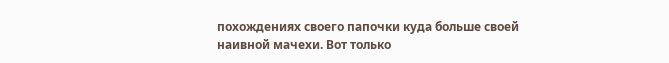похождениях своего папочки куда больше своей наивной мачехи. Вот только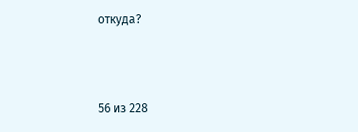откуда?



56 из 228